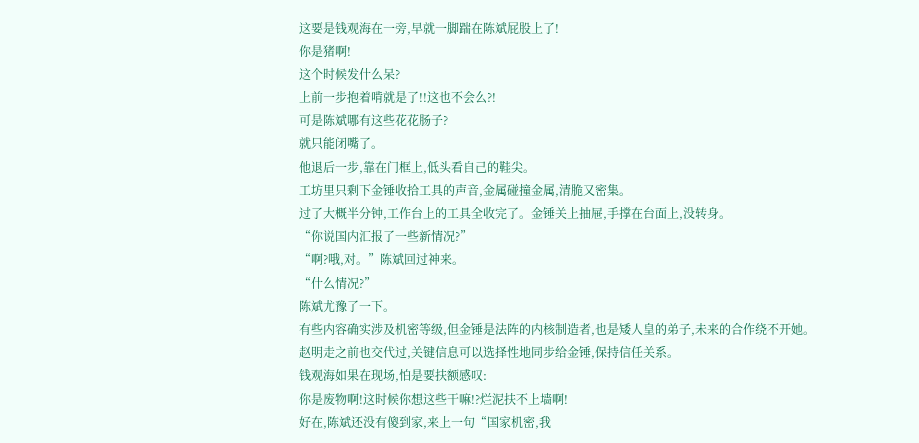这要是钱观海在一旁,早就一脚踹在陈斌屁股上了!
你是猪啊!
这个时候发什么呆?
上前一步抱着啃就是了!!这也不会么?!
可是陈斌哪有这些花花肠子?
就只能闭嘴了。
他退后一步,靠在门框上,低头看自己的鞋尖。
工坊里只剩下金锤收拾工具的声音,金属碰撞金属,清脆又密集。
过了大概半分钟,工作台上的工具全收完了。金锤关上抽屉,手撑在台面上,没转身。
“你说国内汇报了一些新情况?”
“啊?哦,对。”陈斌回过神来。
“什么情况?”
陈斌尤豫了一下。
有些内容确实涉及机密等级,但金锤是法阵的内核制造者,也是矮人皇的弟子,未来的合作绕不开她。
赵明走之前也交代过,关键信息可以选择性地同步给金锤,保持信任关系。
钱观海如果在现场,怕是要扶额感叹:
你是废物啊!这时候你想这些干嘛!?烂泥扶不上墙啊!
好在,陈斌还没有傻到家,来上一句“国家机密,我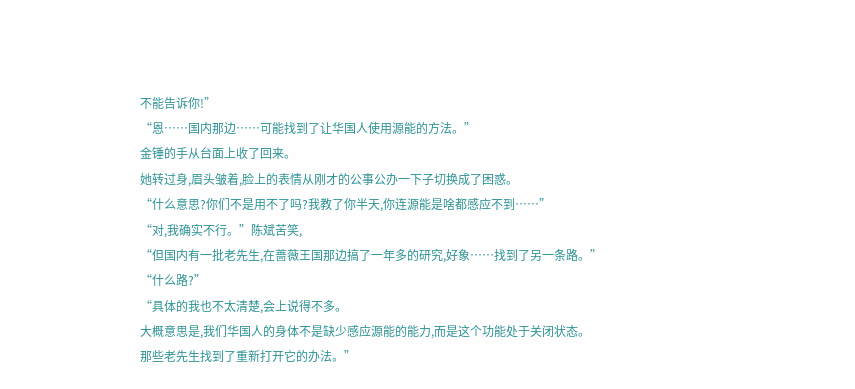不能告诉你!”
“恩……国内那边……可能找到了让华国人使用源能的方法。”
金锤的手从台面上收了回来。
她转过身,眉头皱着,脸上的表情从刚才的公事公办一下子切换成了困惑。
“什么意思?你们不是用不了吗?我教了你半天,你连源能是啥都感应不到……”
“对,我确实不行。”陈斌苦笑,
“但国内有一批老先生,在蔷薇王国那边搞了一年多的研究,好象……找到了另一条路。”
“什么路?”
“具体的我也不太清楚,会上说得不多。
大概意思是,我们华国人的身体不是缺少感应源能的能力,而是这个功能处于关闭状态。
那些老先生找到了重新打开它的办法。”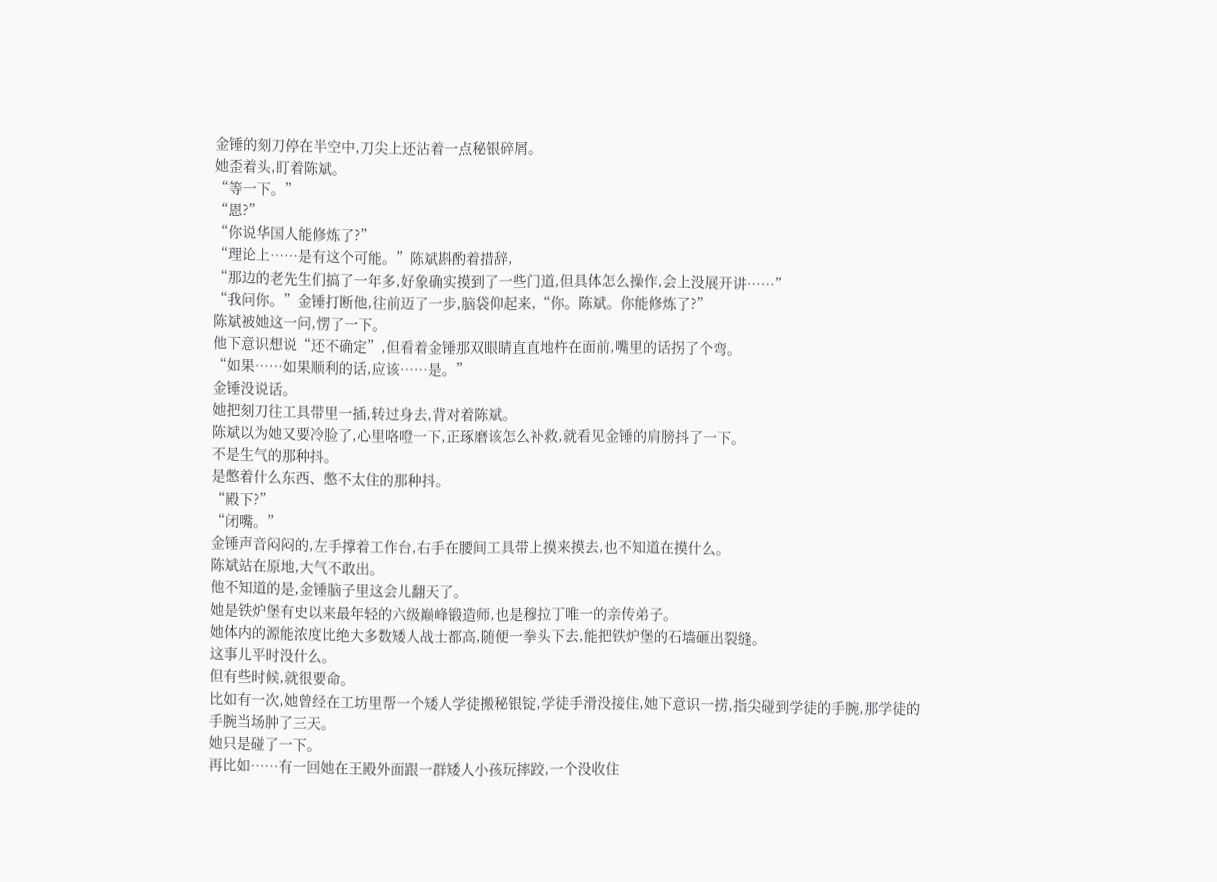金锤的刻刀停在半空中,刀尖上还沾着一点秘银碎屑。
她歪着头,盯着陈斌。
“等一下。”
“恩?”
“你说华国人能修炼了?”
“理论上……是有这个可能。”陈斌斟酌着措辞,
“那边的老先生们搞了一年多,好象确实摸到了一些门道,但具体怎么操作,会上没展开讲……”
“我问你。”金锤打断他,往前迈了一步,脑袋仰起来,“你。陈斌。你能修炼了?”
陈斌被她这一问,愣了一下。
他下意识想说“还不确定”,但看着金锤那双眼睛直直地杵在面前,嘴里的话拐了个弯。
“如果……如果顺利的话,应该……是。”
金锤没说话。
她把刻刀往工具带里一插,转过身去,背对着陈斌。
陈斌以为她又要冷脸了,心里咯噔一下,正琢磨该怎么补救,就看见金锤的肩膀抖了一下。
不是生气的那种抖。
是憋着什么东西、憋不太住的那种抖。
“殿下?”
“闭嘴。”
金锤声音闷闷的,左手撑着工作台,右手在腰间工具带上摸来摸去,也不知道在摸什么。
陈斌站在原地,大气不敢出。
他不知道的是,金锤脑子里这会儿翻天了。
她是铁炉堡有史以来最年轻的六级巅峰锻造师,也是穆拉丁唯一的亲传弟子。
她体内的源能浓度比绝大多数矮人战士都高,随便一拳头下去,能把铁炉堡的石墙砸出裂缝。
这事儿平时没什么。
但有些时候,就很要命。
比如有一次,她曾经在工坊里帮一个矮人学徒搬秘银锭,学徒手滑没接住,她下意识一捞,指尖碰到学徒的手腕,那学徒的手腕当场肿了三天。
她只是碰了一下。
再比如……有一回她在王殿外面跟一群矮人小孩玩摔跤,一个没收住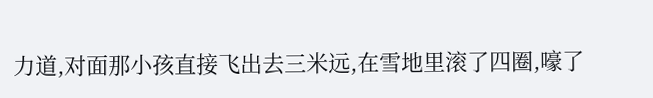力道,对面那小孩直接飞出去三米远,在雪地里滚了四圈,嚎了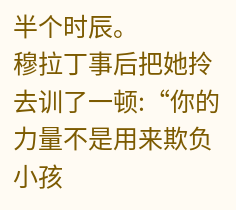半个时辰。
穆拉丁事后把她拎去训了一顿:“你的力量不是用来欺负小孩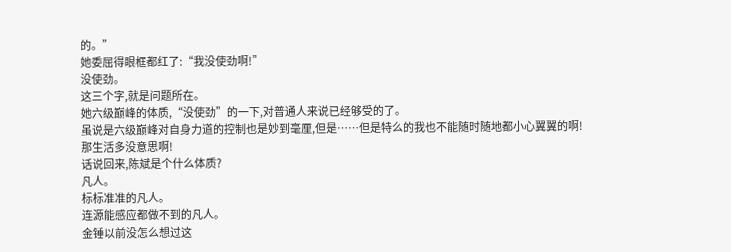的。”
她委屈得眼框都红了:“我没使劲啊!”
没使劲。
这三个字,就是问题所在。
她六级巅峰的体质,“没使劲”的一下,对普通人来说已经够受的了。
虽说是六级巅峰对自身力道的控制也是妙到毫厘,但是……但是特么的我也不能随时随地都小心翼翼的啊!
那生活多没意思啊!
话说回来,陈斌是个什么体质?
凡人。
标标准准的凡人。
连源能感应都做不到的凡人。
金锤以前没怎么想过这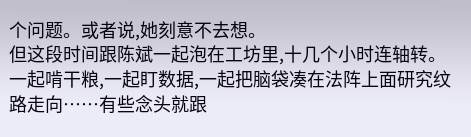个问题。或者说,她刻意不去想。
但这段时间跟陈斌一起泡在工坊里,十几个小时连轴转。
一起啃干粮,一起盯数据,一起把脑袋凑在法阵上面研究纹路走向……有些念头就跟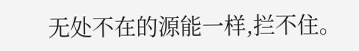无处不在的源能一样,拦不住。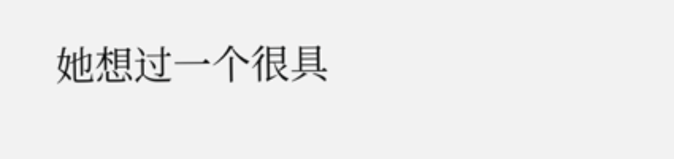她想过一个很具